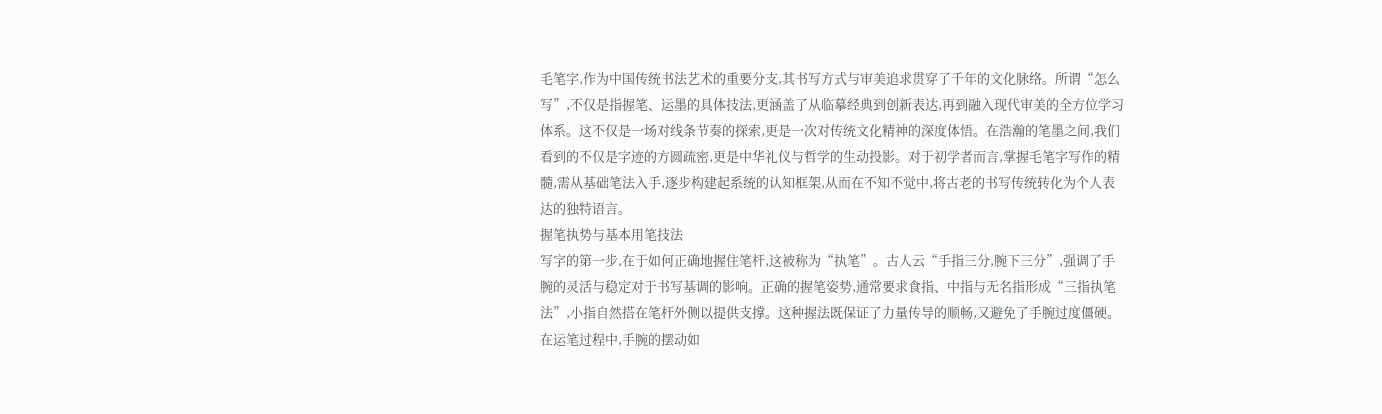毛笔字,作为中国传统书法艺术的重要分支,其书写方式与审美追求贯穿了千年的文化脉络。所谓“怎么写”,不仅是指握笔、运墨的具体技法,更涵盖了从临摹经典到创新表达,再到融入现代审美的全方位学习体系。这不仅是一场对线条节奏的探索,更是一次对传统文化精神的深度体悟。在浩瀚的笔墨之间,我们看到的不仅是字迹的方圆疏密,更是中华礼仪与哲学的生动投影。对于初学者而言,掌握毛笔字写作的精髓,需从基础笔法入手,逐步构建起系统的认知框架,从而在不知不觉中,将古老的书写传统转化为个人表达的独特语言。
握笔执势与基本用笔技法
写字的第一步,在于如何正确地握住笔杆,这被称为“执笔”。古人云“手指三分,腕下三分”,强调了手腕的灵活与稳定对于书写基调的影响。正确的握笔姿势,通常要求食指、中指与无名指形成“三指执笔法”,小指自然搭在笔杆外侧以提供支撑。这种握法既保证了力量传导的顺畅,又避免了手腕过度僵硬。在运笔过程中,手腕的摆动如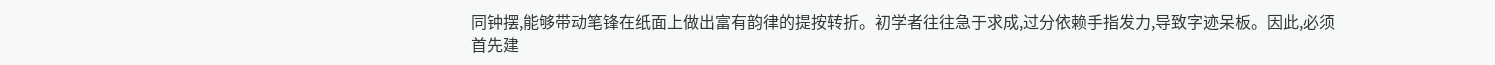同钟摆,能够带动笔锋在纸面上做出富有韵律的提按转折。初学者往往急于求成,过分依赖手指发力,导致字迹呆板。因此,必须首先建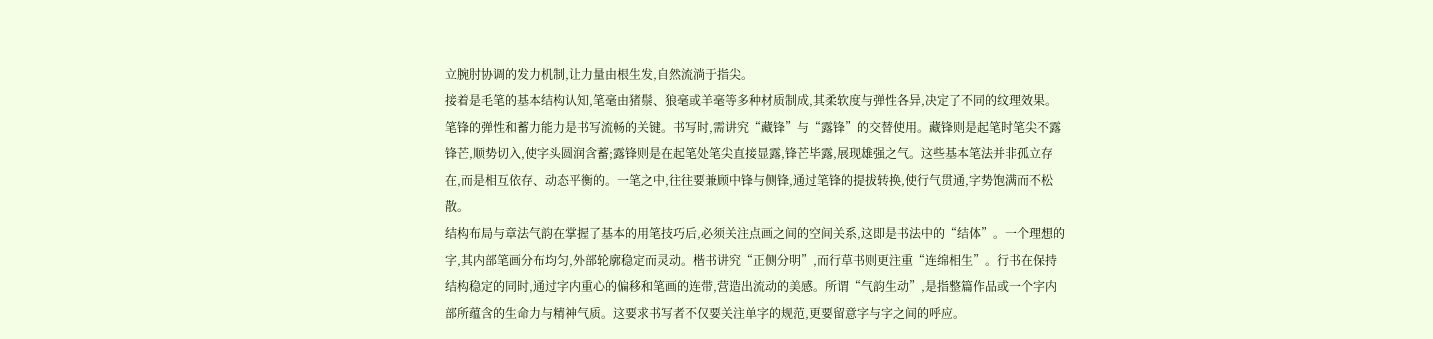立腕肘协调的发力机制,让力量由根生发,自然流淌于指尖。
接着是毛笔的基本结构认知,笔毫由猪鬃、狼毫或羊毫等多种材质制成,其柔软度与弹性各异,决定了不同的纹理效果。笔锋的弹性和蓄力能力是书写流畅的关键。书写时,需讲究“藏锋”与“露锋”的交替使用。藏锋则是起笔时笔尖不露锋芒,顺势切入,使字头圆润含蓄;露锋则是在起笔处笔尖直接显露,锋芒毕露,展现雄强之气。这些基本笔法并非孤立存在,而是相互依存、动态平衡的。一笔之中,往往要兼顾中锋与侧锋,通过笔锋的提拔转换,使行气贯通,字势饱满而不松散。
结构布局与章法气韵在掌握了基本的用笔技巧后,必须关注点画之间的空间关系,这即是书法中的“结体”。一个理想的字,其内部笔画分布均匀,外部轮廓稳定而灵动。楷书讲究“正侧分明”,而行草书则更注重“连绵相生”。行书在保持结构稳定的同时,通过字内重心的偏移和笔画的连带,营造出流动的美感。所谓“气韵生动”,是指整篇作品或一个字内部所蕴含的生命力与精神气质。这要求书写者不仅要关注单字的规范,更要留意字与字之间的呼应。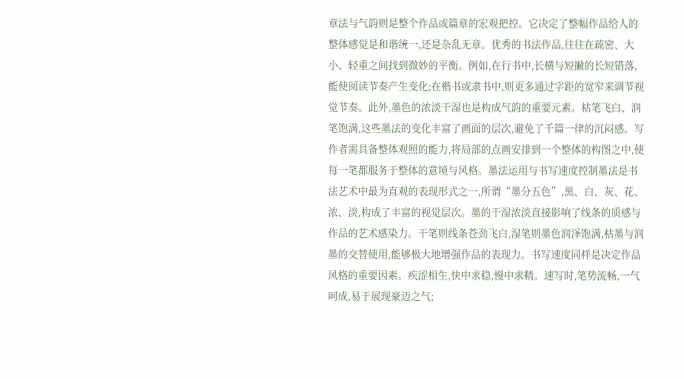章法与气韵则是整个作品或篇章的宏观把控。它决定了整幅作品给人的整体感觉是和谐统一,还是杂乱无章。优秀的书法作品,往往在疏密、大小、轻重之间找到微妙的平衡。例如,在行书中,长横与短撇的长短错落,能使阅读节奏产生变化;在楷书或隶书中,则更多通过字距的宽窄来调节视觉节奏。此外,墨色的浓淡干湿也是构成气韵的重要元素。枯笔飞白、润笔饱满,这些墨法的变化丰富了画面的层次,避免了千篇一律的沉闷感。写作者需具备整体观照的能力,将局部的点画安排到一个整体的构图之中,使每一笔都服务于整体的意境与风格。墨法运用与书写速度控制墨法是书法艺术中最为直观的表现形式之一,所谓“墨分五色”,黑、白、灰、花、浓、淡,构成了丰富的视觉层次。墨的干湿浓淡直接影响了线条的质感与作品的艺术感染力。干笔则线条苍劲飞白,湿笔则墨色润泽饱满,枯墨与润墨的交替使用,能够极大地增强作品的表现力。书写速度同样是决定作品风格的重要因素。疾涩相生,快中求稳,慢中求精。速写时,笔势流畅,一气呵成,易于展现豪迈之气;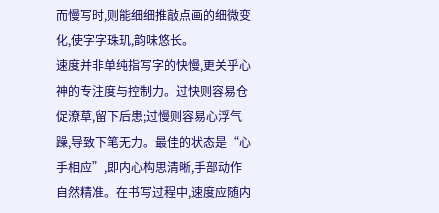而慢写时,则能细细推敲点画的细微变化,使字字珠玑,韵味悠长。
速度并非单纯指写字的快慢,更关乎心神的专注度与控制力。过快则容易仓促潦草,留下后患;过慢则容易心浮气躁,导致下笔无力。最佳的状态是“心手相应”,即内心构思清晰,手部动作自然精准。在书写过程中,速度应随内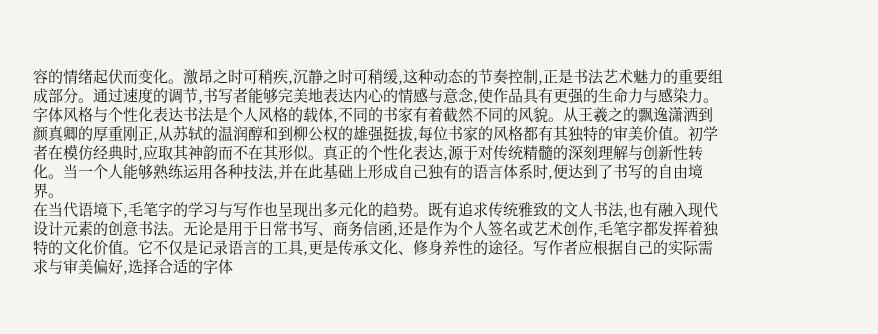容的情绪起伏而变化。激昂之时可稍疾,沉静之时可稍缓,这种动态的节奏控制,正是书法艺术魅力的重要组成部分。通过速度的调节,书写者能够完美地表达内心的情感与意念,使作品具有更强的生命力与感染力。字体风格与个性化表达书法是个人风格的载体,不同的书家有着截然不同的风貌。从王羲之的飘逸潇洒到颜真卿的厚重刚正,从苏轼的温润醇和到柳公权的雄强挺拔,每位书家的风格都有其独特的审美价值。初学者在模仿经典时,应取其神韵而不在其形似。真正的个性化表达,源于对传统精髓的深刻理解与创新性转化。当一个人能够熟练运用各种技法,并在此基础上形成自己独有的语言体系时,便达到了书写的自由境界。
在当代语境下,毛笔字的学习与写作也呈现出多元化的趋势。既有追求传统雅致的文人书法,也有融入现代设计元素的创意书法。无论是用于日常书写、商务信函,还是作为个人签名或艺术创作,毛笔字都发挥着独特的文化价值。它不仅是记录语言的工具,更是传承文化、修身养性的途径。写作者应根据自己的实际需求与审美偏好,选择合适的字体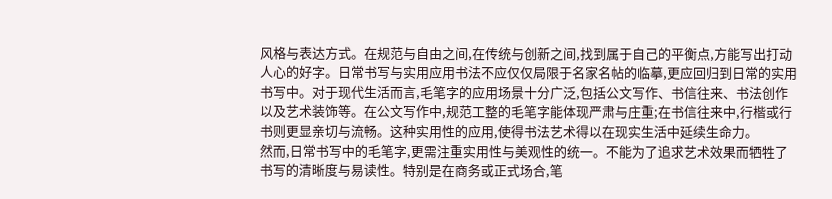风格与表达方式。在规范与自由之间,在传统与创新之间,找到属于自己的平衡点,方能写出打动人心的好字。日常书写与实用应用书法不应仅仅局限于名家名帖的临摹,更应回归到日常的实用书写中。对于现代生活而言,毛笔字的应用场景十分广泛,包括公文写作、书信往来、书法创作以及艺术装饰等。在公文写作中,规范工整的毛笔字能体现严肃与庄重;在书信往来中,行楷或行书则更显亲切与流畅。这种实用性的应用,使得书法艺术得以在现实生活中延续生命力。
然而,日常书写中的毛笔字,更需注重实用性与美观性的统一。不能为了追求艺术效果而牺牲了书写的清晰度与易读性。特别是在商务或正式场合,笔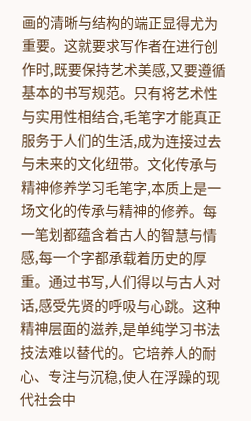画的清晰与结构的端正显得尤为重要。这就要求写作者在进行创作时,既要保持艺术美感,又要遵循基本的书写规范。只有将艺术性与实用性相结合,毛笔字才能真正服务于人们的生活,成为连接过去与未来的文化纽带。文化传承与精神修养学习毛笔字,本质上是一场文化的传承与精神的修养。每一笔划都蕴含着古人的智慧与情感,每一个字都承载着历史的厚重。通过书写,人们得以与古人对话,感受先贤的呼吸与心跳。这种精神层面的滋养,是单纯学习书法技法难以替代的。它培养人的耐心、专注与沉稳,使人在浮躁的现代社会中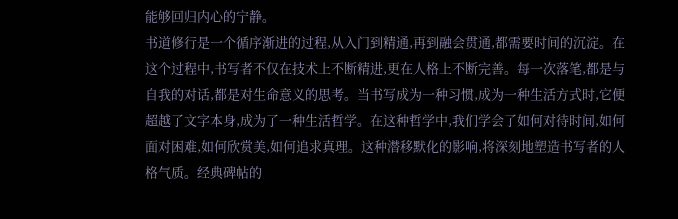能够回归内心的宁静。
书道修行是一个循序渐进的过程,从入门到精通,再到融会贯通,都需要时间的沉淀。在这个过程中,书写者不仅在技术上不断精进,更在人格上不断完善。每一次落笔,都是与自我的对话,都是对生命意义的思考。当书写成为一种习惯,成为一种生活方式时,它便超越了文字本身,成为了一种生活哲学。在这种哲学中,我们学会了如何对待时间,如何面对困难,如何欣赏美,如何追求真理。这种潜移默化的影响,将深刻地塑造书写者的人格气质。经典碑帖的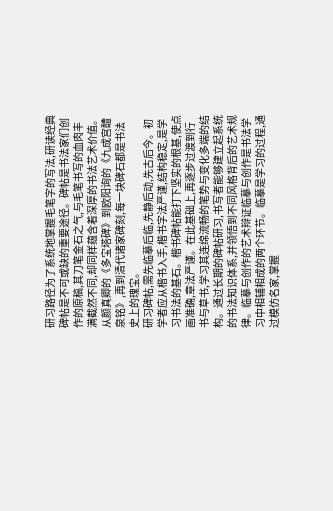研习路径为了系统地掌握毛笔字的写法,研读经典碑帖是不可或缺的重要途径。碑帖是书法家们创作的原稿,其刀笔金石之气,与毛笔书写的血肉丰满截然不同,却同样蕴含着深厚的书法艺术价值。从颜真卿的《多宝塔碑》到欧阳询的《九成宫醴泉铭》,再到清代诸家碑刻,每一块碑石都是书法史上的瑰宝。
研习碑帖,需先临摹后临,先静后动,先古后今。初学者应从楷书入手,楷书字法严谨,结构稳定,是学习书法的基石。楷书碑帖能打下坚实的根基,使点画准确,章法严谨。在此基础上,再逐步过渡到行书与草书,学习其连绵流畅的笔势与变化多端的结构。通过长期的碑帖研习,书写者能够建立起系统的书法知识体系,并领悟到不同风格背后的艺术规律。临摹与创作的艺术辩证临摹与创作是书法学习中相辅相成的两个环节。临摹是学习的过程,通过模仿名家,掌握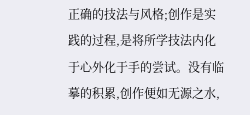正确的技法与风格;创作是实践的过程,是将所学技法内化于心外化于手的尝试。没有临摹的积累,创作便如无源之水,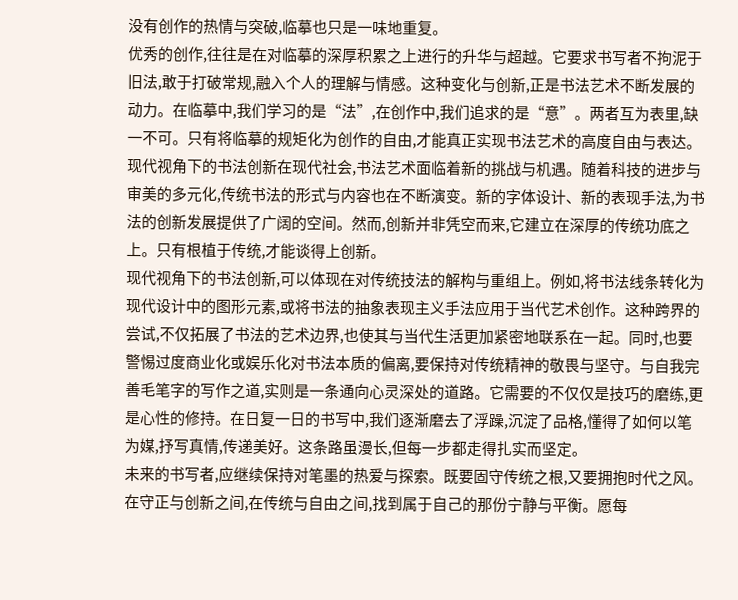没有创作的热情与突破,临摹也只是一味地重复。
优秀的创作,往往是在对临摹的深厚积累之上进行的升华与超越。它要求书写者不拘泥于旧法,敢于打破常规,融入个人的理解与情感。这种变化与创新,正是书法艺术不断发展的动力。在临摹中,我们学习的是“法”,在创作中,我们追求的是“意”。两者互为表里,缺一不可。只有将临摹的规矩化为创作的自由,才能真正实现书法艺术的高度自由与表达。现代视角下的书法创新在现代社会,书法艺术面临着新的挑战与机遇。随着科技的进步与审美的多元化,传统书法的形式与内容也在不断演变。新的字体设计、新的表现手法,为书法的创新发展提供了广阔的空间。然而,创新并非凭空而来,它建立在深厚的传统功底之上。只有根植于传统,才能谈得上创新。
现代视角下的书法创新,可以体现在对传统技法的解构与重组上。例如,将书法线条转化为现代设计中的图形元素,或将书法的抽象表现主义手法应用于当代艺术创作。这种跨界的尝试,不仅拓展了书法的艺术边界,也使其与当代生活更加紧密地联系在一起。同时,也要警惕过度商业化或娱乐化对书法本质的偏离,要保持对传统精神的敬畏与坚守。与自我完善毛笔字的写作之道,实则是一条通向心灵深处的道路。它需要的不仅仅是技巧的磨练,更是心性的修持。在日复一日的书写中,我们逐渐磨去了浮躁,沉淀了品格,懂得了如何以笔为媒,抒写真情,传递美好。这条路虽漫长,但每一步都走得扎实而坚定。
未来的书写者,应继续保持对笔墨的热爱与探索。既要固守传统之根,又要拥抱时代之风。在守正与创新之间,在传统与自由之间,找到属于自己的那份宁静与平衡。愿每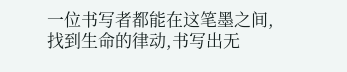一位书写者都能在这笔墨之间,找到生命的律动,书写出无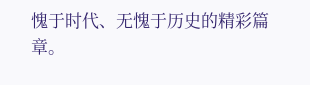愧于时代、无愧于历史的精彩篇章。